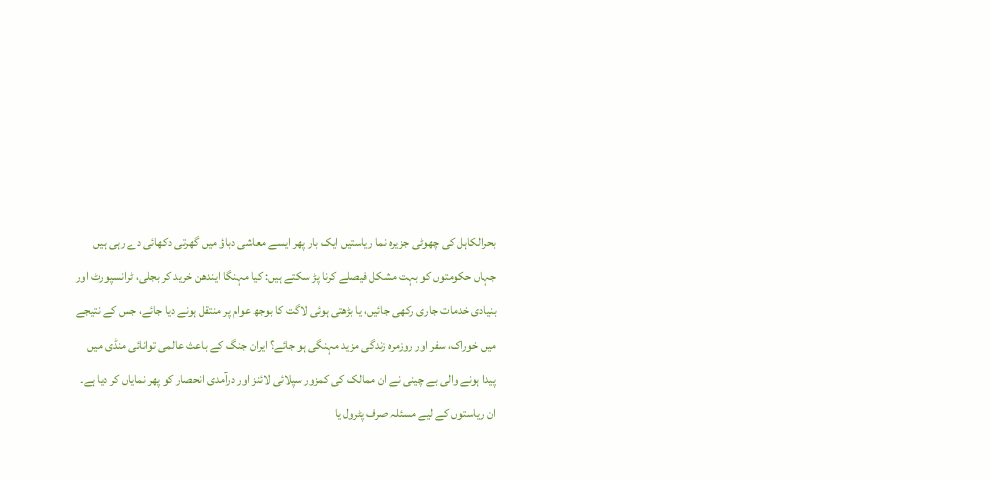بحرالکاہل کی چھوٹی جزیرہ نما ریاستیں ایک بار پھر ایسے معاشی دباؤ میں گھرتی دکھائی دے رہی ہیں جہاں حکومتوں کو بہت مشکل فیصلے کرنا پڑ سکتے ہیں: کیا مہنگا ایندھن خرید کر بجلی، ٹرانسپورٹ اور بنیادی خدمات جاری رکھی جائیں، یا بڑھتی ہوئی لاگت کا بوجھ عوام پر منتقل ہونے دیا جائے، جس کے نتیجے میں خوراک، سفر اور روزمرہ زندگی مزید مہنگی ہو جائے؟ ایران جنگ کے باعث عالمی توانائی منڈی میں پیدا ہونے والی بے چینی نے ان ممالک کی کمزور سپلائی لائنز اور درآمدی انحصار کو پھر نمایاں کر دیا ہے۔
ان ریاستوں کے لیے مسئلہ صرف پٹرول یا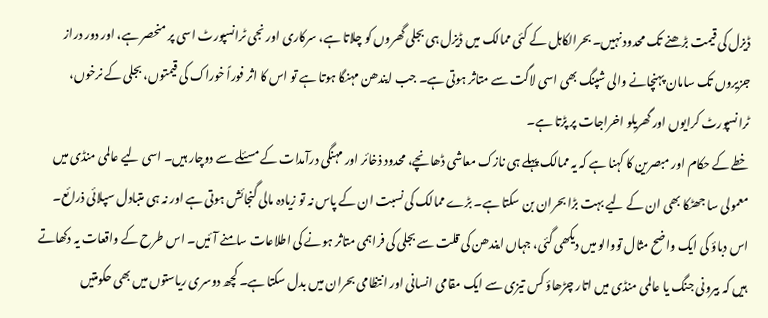ڈیزل کی قیمت بڑھنے تک محدود نہیں۔ بحرالکاہل کے کئی ممالک میں ڈیزل ہی بجلی گھروں کو چلاتا ہے، سرکاری اور نجی ٹرانسپورٹ اسی پر منحصر ہے، اور دور دراز جزیروں تک سامان پہنچانے والی شپنگ بھی اسی لاگت سے متاثر ہوتی ہے۔ جب ایندھن مہنگا ہوتا ہے تو اس کا اثر فوراً خوراک کی قیمتوں، بجلی کے نرخوں، ٹرانسپورٹ کرایوں اور گھریلو اخراجات پر پڑتا ہے۔
خطے کے حکام اور مبصرین کا کہنا ہے کہ یہ ممالک پہلے ہی نازک معاشی ڈھانچے، محدود ذخائر اور مہنگی درآمدات کے مسئلے سے دوچار ہیں۔ اسی لیے عالمی منڈی میں معمولی سا جھٹکا بھی ان کے لیے بہت بڑا بحران بن سکتا ہے۔ بڑے ممالک کی نسبت ان کے پاس نہ تو زیادہ مالی گنجائش ہوتی ہے اور نہ ہی متبادل سپلائی ذرائع۔
اس دباؤ کی ایک واضح مثال تووالو میں دیکھی گئی، جہاں ایندھن کی قلت سے بجلی کی فراہمی متاثر ہونے کی اطلاعات سامنے آئیں۔ اس طرح کے واقعات یہ دکھاتے ہیں کہ بیرونی جنگ یا عالمی منڈی میں اتار چڑھاؤ کس تیزی سے ایک مقامی انسانی اور انتظامی بحران میں بدل سکتا ہے۔ کچھ دوسری ریاستوں میں بھی حکومتیں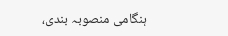ہنگامی منصوبہ بندی،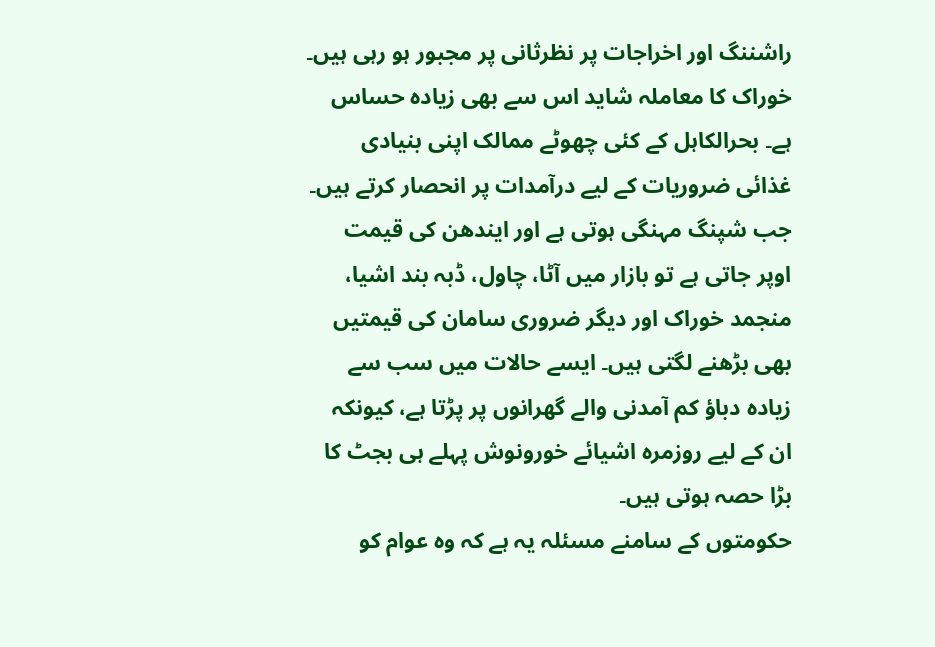راشننگ اور اخراجات پر نظرثانی پر مجبور ہو رہی ہیں۔
خوراک کا معاملہ شاید اس سے بھی زیادہ حساس ہے۔ بحرالکاہل کے کئی چھوٹے ممالک اپنی بنیادی غذائی ضروریات کے لیے درآمدات پر انحصار کرتے ہیں۔ جب شپنگ مہنگی ہوتی ہے اور ایندھن کی قیمت اوپر جاتی ہے تو بازار میں آٹا، چاول، ڈبہ بند اشیا، منجمد خوراک اور دیگر ضروری سامان کی قیمتیں بھی بڑھنے لگتی ہیں۔ ایسے حالات میں سب سے زیادہ دباؤ کم آمدنی والے گھرانوں پر پڑتا ہے، کیونکہ ان کے لیے روزمرہ اشیائے خورونوش پہلے ہی بجٹ کا بڑا حصہ ہوتی ہیں۔
حکومتوں کے سامنے مسئلہ یہ ہے کہ وہ عوام کو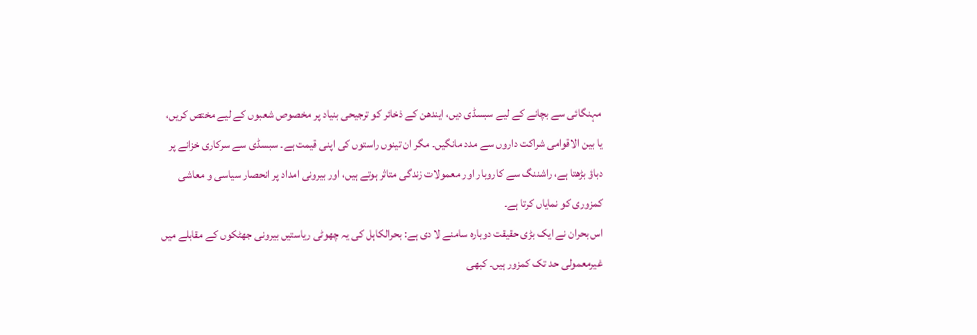مہنگائی سے بچانے کے لیے سبسڈی دیں، ایندھن کے ذخائر کو ترجیحی بنیاد پر مخصوص شعبوں کے لیے مختص کریں، یا بین الاقوامی شراکت داروں سے مدد مانگیں۔ مگر ان تینوں راستوں کی اپنی قیمت ہے۔ سبسڈی سے سرکاری خزانے پر دباؤ بڑھتا ہے، راشننگ سے کاروبار اور معمولات زندگی متاثر ہوتے ہیں، اور بیرونی امداد پر انحصار سیاسی و معاشی کمزوری کو نمایاں کرتا ہے۔
اس بحران نے ایک بڑی حقیقت دوبارہ سامنے لا دی ہے: بحرالکاہل کی یہ چھوٹی ریاستیں بیرونی جھٹکوں کے مقابلے میں غیرمعمولی حد تک کمزور ہیں۔ کبھی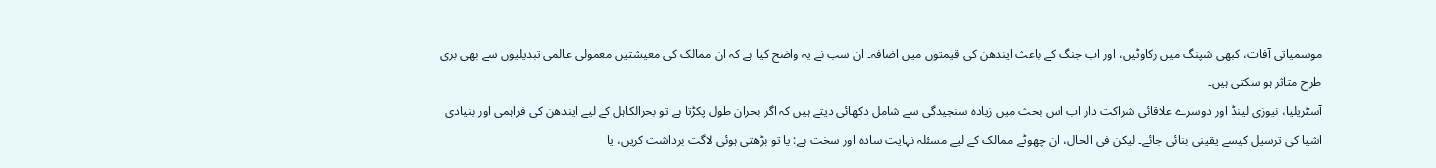موسمیاتی آفات، کبھی شپنگ میں رکاوٹیں، اور اب جنگ کے باعث ایندھن کی قیمتوں میں اضافہ۔ ان سب نے یہ واضح کیا ہے کہ ان ممالک کی معیشتیں معمولی عالمی تبدیلیوں سے بھی بری طرح متاثر ہو سکتی ہیں۔
آسٹریلیا، نیوزی لینڈ اور دوسرے علاقائی شراکت دار اب اس بحث میں زیادہ سنجیدگی سے شامل دکھائی دیتے ہیں کہ اگر بحران طول پکڑتا ہے تو بحرالکاہل کے لیے ایندھن کی فراہمی اور بنیادی اشیا کی ترسیل کیسے یقینی بنائی جائے۔ لیکن فی الحال، ان چھوٹے ممالک کے لیے مسئلہ نہایت سادہ اور سخت ہے: یا تو بڑھتی ہوئی لاگت برداشت کریں، یا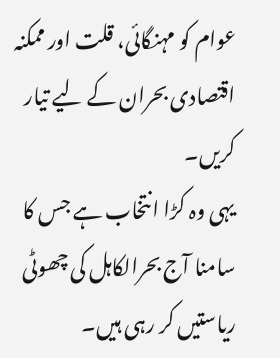عوام کو مہنگائی، قلت اور ممکنہ اقتصادی بحران کے لیے تیار کریں۔
یہی وہ کڑا انتخاب ہے جس کا سامنا آج بحرالکاہل کی چھوٹی ریاستیں کر رہی ہیں۔